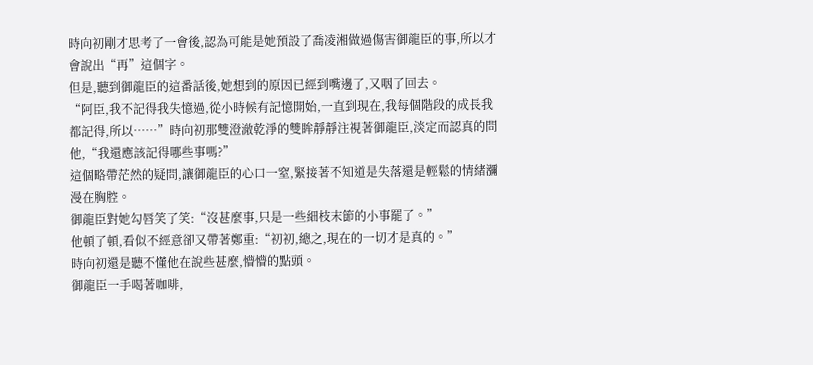時向初剛才思考了一會後,認為可能是她預設了喬凌湘做過傷害御龍臣的事,所以才會說出“再”這個字。
但是,聽到御龍臣的這番話後,她想到的原因已經到嘴邊了,又咽了回去。
“阿臣,我不記得我失憶過,從小時候有記憶開始,一直到現在,我每個階段的成長我都記得,所以……”時向初那雙澄澈乾淨的雙眸靜靜注視著御龍臣,淡定而認真的問他,“我還應該記得哪些事嗎?”
這個略帶茫然的疑問,讓御龍臣的心口一窒,緊接著不知道是失落還是輕鬆的情緒瀰漫在胸腔。
御龍臣對她勾唇笑了笑:“沒甚麼事,只是一些細枝末節的小事罷了。”
他頓了頓,看似不經意卻又帶著鄭重:“初初,總之,現在的一切才是真的。”
時向初還是聽不懂他在說些甚麼,懵懵的點頭。
御龍臣一手喝著咖啡,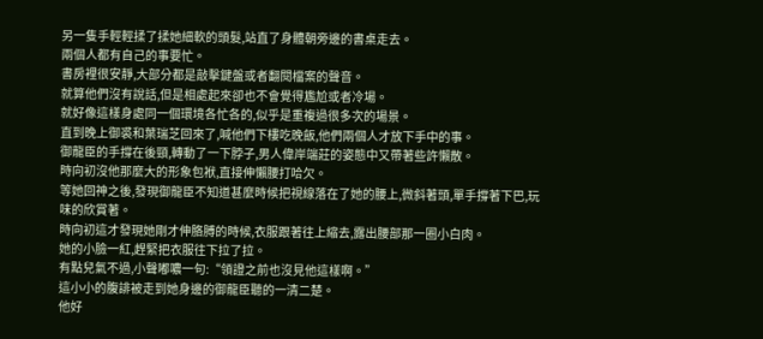另一隻手輕輕揉了揉她細軟的頭髮,站直了身體朝旁邊的書桌走去。
兩個人都有自己的事要忙。
書房裡很安靜,大部分都是敲擊鍵盤或者翻閱檔案的聲音。
就算他們沒有說話,但是相處起來卻也不會覺得尷尬或者冷場。
就好像這樣身處同一個環境各忙各的,似乎是重複過很多次的場景。
直到晚上御裘和葉瑞芝回來了,喊他們下樓吃晚飯,他們兩個人才放下手中的事。
御龍臣的手撐在後頸,轉動了一下脖子,男人偉岸端莊的姿態中又帶著些許懶散。
時向初沒他那麼大的形象包袱,直接伸懶腰打哈欠。
等她回神之後,發現御龍臣不知道甚麼時候把視線落在了她的腰上,微斜著頭,單手撐著下巴,玩味的欣賞著。
時向初這才發現她剛才伸胳膊的時候,衣服跟著往上縮去,露出腰部那一圈小白肉。
她的小臉一紅,趕緊把衣服往下拉了拉。
有點兒氣不過,小聲嘟噥一句:“領證之前也沒見他這樣啊。”
這小小的腹誹被走到她身邊的御龍臣聽的一清二楚。
他好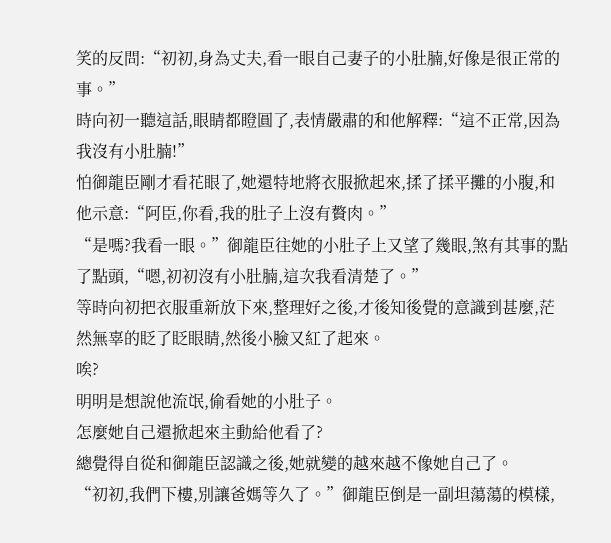笑的反問:“初初,身為丈夫,看一眼自己妻子的小肚腩,好像是很正常的事。”
時向初一聽這話,眼睛都瞪圓了,表情嚴肅的和他解釋:“這不正常,因為我沒有小肚腩!”
怕御龍臣剛才看花眼了,她還特地將衣服掀起來,揉了揉平攤的小腹,和他示意:“阿臣,你看,我的肚子上沒有贅肉。”
“是嗎?我看一眼。”御龍臣往她的小肚子上又望了幾眼,煞有其事的點了點頭,“嗯,初初沒有小肚腩,這次我看清楚了。”
等時向初把衣服重新放下來,整理好之後,才後知後覺的意識到甚麼,茫然無辜的眨了眨眼睛,然後小臉又紅了起來。
唉?
明明是想說他流氓,偷看她的小肚子。
怎麼她自己還掀起來主動給他看了?
總覺得自從和御龍臣認識之後,她就變的越來越不像她自己了。
“初初,我們下樓,別讓爸媽等久了。”御龍臣倒是一副坦蕩蕩的模樣,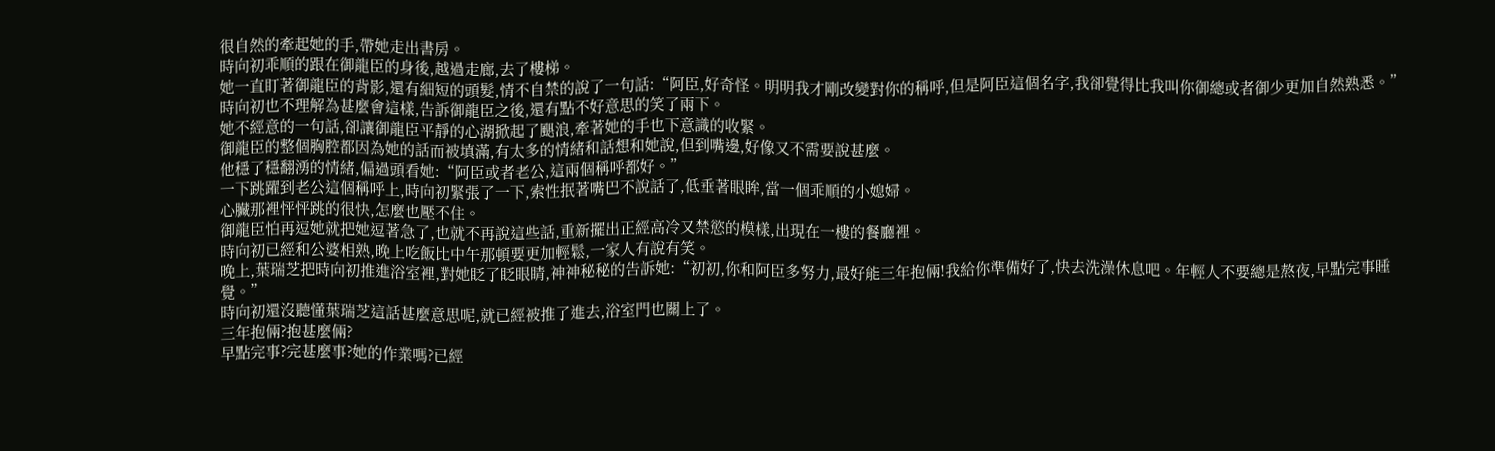很自然的牽起她的手,帶她走出書房。
時向初乖順的跟在御龍臣的身後,越過走廊,去了樓梯。
她一直盯著御龍臣的背影,還有細短的頭髮,情不自禁的說了一句話:“阿臣,好奇怪。明明我才剛改變對你的稱呼,但是阿臣這個名字,我卻覺得比我叫你御總或者御少更加自然熟悉。”
時向初也不理解為甚麼會這樣,告訴御龍臣之後,還有點不好意思的笑了兩下。
她不經意的一句話,卻讓御龍臣平靜的心湖掀起了颶浪,牽著她的手也下意識的收緊。
御龍臣的整個胸腔都因為她的話而被填滿,有太多的情緒和話想和她說,但到嘴邊,好像又不需要說甚麼。
他穩了穩翻湧的情緒,偏過頭看她:“阿臣或者老公,這兩個稱呼都好。”
一下跳躍到老公這個稱呼上,時向初緊張了一下,索性抿著嘴巴不說話了,低垂著眼眸,當一個乖順的小媳婦。
心臟那裡怦怦跳的很快,怎麼也壓不住。
御龍臣怕再逗她就把她逗著急了,也就不再說這些話,重新擺出正經高冷又禁慾的模樣,出現在一樓的餐廳裡。
時向初已經和公婆相熟,晚上吃飯比中午那頓要更加輕鬆,一家人有說有笑。
晚上,葉瑞芝把時向初推進浴室裡,對她眨了眨眼睛,神神秘秘的告訴她:“初初,你和阿臣多努力,最好能三年抱倆!我給你準備好了,快去洗澡休息吧。年輕人不要總是熬夜,早點完事睡覺。”
時向初還沒聽懂葉瑞芝這話甚麼意思呢,就已經被推了進去,浴室門也關上了。
三年抱倆?抱甚麼倆?
早點完事?完甚麼事?她的作業嗎?已經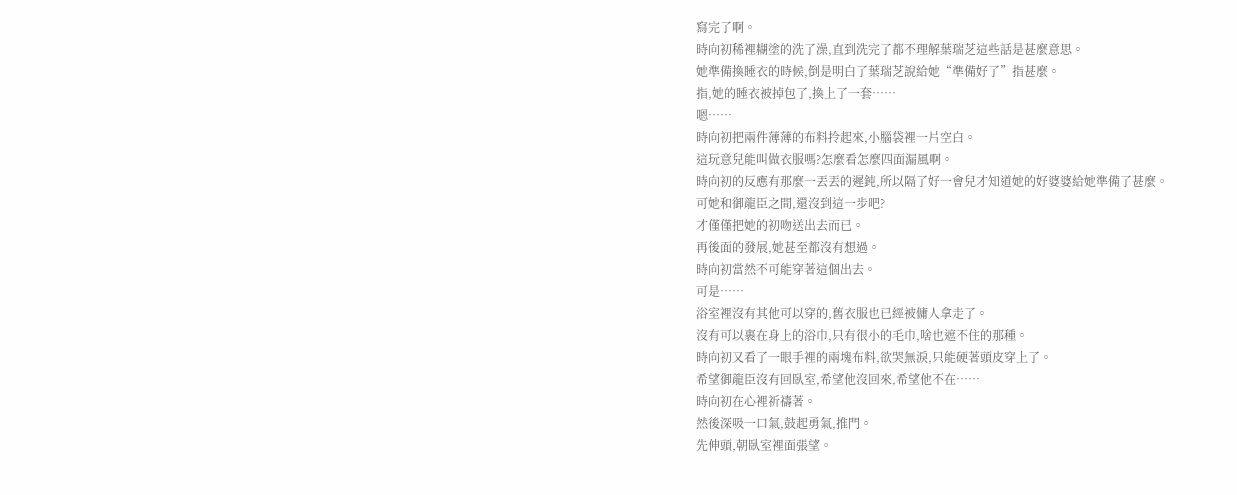寫完了啊。
時向初稀裡糊塗的洗了澡,直到洗完了都不理解葉瑞芝這些話是甚麼意思。
她準備換睡衣的時候,倒是明白了葉瑞芝說給她“準備好了”指甚麼。
指,她的睡衣被掉包了,換上了一套……
嗯……
時向初把兩件薄薄的布料拎起來,小腦袋裡一片空白。
這玩意兒能叫做衣服嗎?怎麼看怎麼四面漏風啊。
時向初的反應有那麼一丟丟的遲鈍,所以隔了好一會兒才知道她的好婆婆給她準備了甚麼。
可她和御龍臣之間,還沒到這一步吧?
才僅僅把她的初吻送出去而已。
再後面的發展,她甚至都沒有想過。
時向初當然不可能穿著這個出去。
可是……
浴室裡沒有其他可以穿的,舊衣服也已經被傭人拿走了。
沒有可以裹在身上的浴巾,只有很小的毛巾,啥也遮不住的那種。
時向初又看了一眼手裡的兩塊布料,欲哭無淚,只能硬著頭皮穿上了。
希望御龍臣沒有回臥室,希望他沒回來,希望他不在……
時向初在心裡祈禱著。
然後深吸一口氣,鼓起勇氣,推門。
先伸頭,朝臥室裡面張望。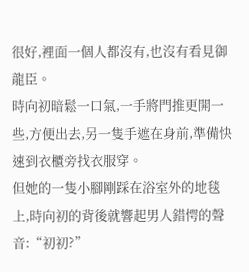很好,裡面一個人都沒有,也沒有看見御龍臣。
時向初暗鬆一口氣,一手將門推更開一些,方便出去,另一隻手遮在身前,準備快速到衣櫃旁找衣服穿。
但她的一隻小腳剛踩在浴室外的地毯上,時向初的背後就響起男人錯愕的聲音:“初初?”